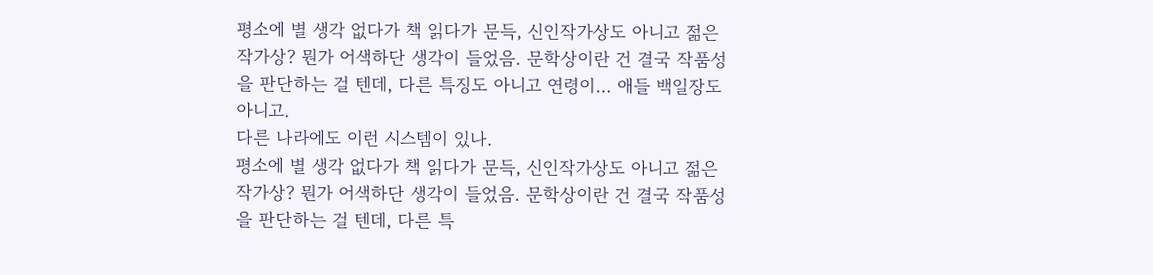평소에 별 생각 없다가 책 읽다가 문득, 신인작가상도 아니고 젊은 작가상? 뭔가 어색하단 생각이 들었음. 문학상이란 건 결국 작품성을 판단하는 걸 텐데, 다른 특징도 아니고 연령이… 애들 백일장도 아니고.
다른 나라에도 이런 시스템이 있나.
평소에 별 생각 없다가 책 읽다가 문득, 신인작가상도 아니고 젊은 작가상? 뭔가 어색하단 생각이 들었음. 문학상이란 건 결국 작품성을 판단하는 걸 텐데, 다른 특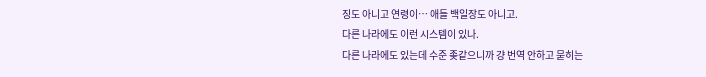징도 아니고 연령이… 애들 백일장도 아니고.
다른 나라에도 이런 시스템이 있나.
다른 나라에도 있는데 수준 좆같으니까 걍 번역 안하고 묻히는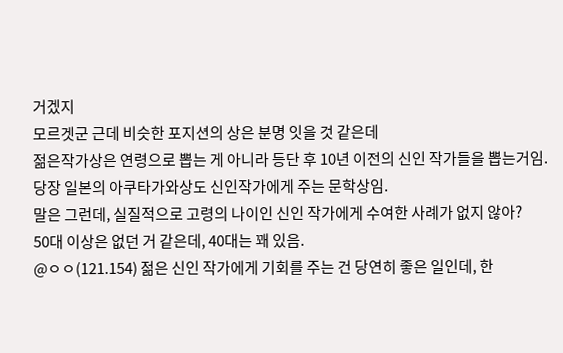거겠지
모르겟군 근데 비슷한 포지션의 상은 분명 잇을 것 같은데
젊은작가상은 연령으로 뽑는 게 아니라 등단 후 10년 이전의 신인 작가들을 뽑는거임. 당장 일본의 아쿠타가와상도 신인작가에게 주는 문학상임.
말은 그런데, 실질적으로 고령의 나이인 신인 작가에게 수여한 사례가 없지 않아?
50대 이상은 없던 거 같은데, 40대는 꽤 있음.
@ㅇㅇ(121.154) 젊은 신인 작가에게 기회를 주는 건 당연히 좋은 일인데, 한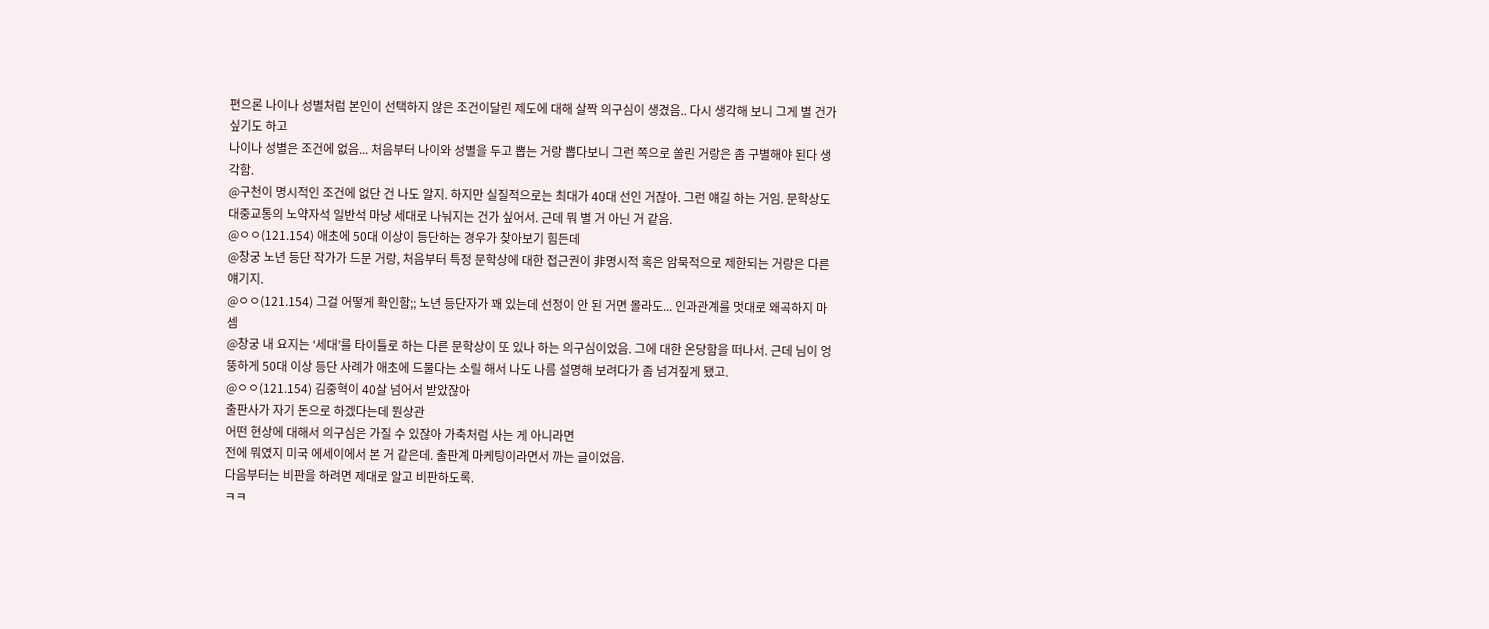편으론 나이나 성별처럼 본인이 선택하지 않은 조건이달린 제도에 대해 살짝 의구심이 생겼음.. 다시 생각해 보니 그게 별 건가 싶기도 하고
나이나 성별은 조건에 없음... 처음부터 나이와 성별을 두고 뽑는 거랑 뽑다보니 그런 쪽으로 쏠린 거랑은 좀 구별해야 된다 생각함.
@구천이 명시적인 조건에 없단 건 나도 알지. 하지만 실질적으로는 최대가 40대 선인 거잖아. 그런 얘길 하는 거임. 문학상도 대중교통의 노약자석 일반석 마냥 세대로 나눠지는 건가 싶어서. 근데 뭐 별 거 아닌 거 같음.
@ㅇㅇ(121.154) 애초에 50대 이상이 등단하는 경우가 찾아보기 힘든데
@창궁 노년 등단 작가가 드문 거랑, 처음부터 특정 문학상에 대한 접근권이 非명시적 혹은 암묵적으로 제한되는 거랑은 다른 얘기지.
@ㅇㅇ(121.154) 그걸 어떻게 확인함;; 노년 등단자가 꽤 있는데 선정이 안 된 거면 몰라도... 인과관계를 멋대로 왜곡하지 마셈
@창궁 내 요지는 ‘세대’를 타이틀로 하는 다른 문학상이 또 있나 하는 의구심이었음. 그에 대한 온당함을 떠나서. 근데 님이 엉뚱하게 50대 이상 등단 사례가 애초에 드물다는 소릴 해서 나도 나름 설명해 보려다가 좀 넘겨짚게 됐고.
@ㅇㅇ(121.154) 김중혁이 40살 넘어서 받았잖아
출판사가 자기 돈으로 하겠다는데 뭔상관
어떤 현상에 대해서 의구심은 가질 수 있잖아 가축처럼 사는 게 아니라면
전에 뭐였지 미국 에세이에서 본 거 같은데. 출판계 마케팅이라면서 까는 글이었음.
다음부터는 비판을 하려면 제대로 알고 비판하도록.
ㅋㅋ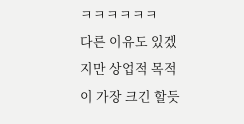ㅋㅋㅋㅋㅋㅋ
다른 이유도 있겠지만 상업적 목적이 가장 크긴 할듯